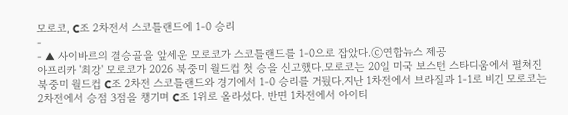모로코, C조 2차전서 스코틀랜드에 1-0 승리
-
- ▲ 사이바르의 결승골을 앞세운 모로코가 스코틀랜드를 1-0으로 잡았다.ⓒ연합뉴스 제공
아프리카 '최강' 모로코가 2026 북중미 월드컵 첫 승을 신고했다.모로코는 20일 미국 보스턴 스타디움에서 펼쳐진 북중미 월드컵 C조 2차전 스코틀랜드와 경기에서 1-0 승리를 거뒀다.지난 1차전에서 브라질과 1-1로 비긴 모로코는 2차전에서 승점 3점을 챙기며 C조 1위로 올라섰다. 반면 1차전에서 아이티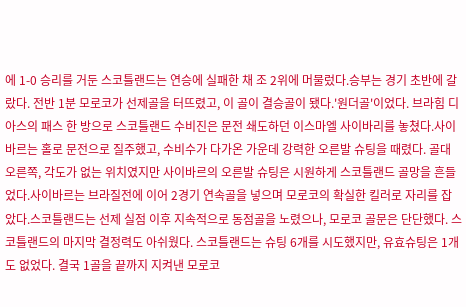에 1-0 승리를 거둔 스코틀랜드는 연승에 실패한 채 조 2위에 머물렀다.승부는 경기 초반에 갈랐다. 전반 1분 모로코가 선제골을 터뜨렸고, 이 골이 결승골이 됐다.'원더골'이었다. 브라힘 디아스의 패스 한 방으로 스코틀랜드 수비진은 문전 쇄도하던 이스마엘 사이바리를 놓쳤다.사이바르는 홀로 문전으로 질주했고, 수비수가 다가온 가운데 강력한 오른발 슈팅을 때렸다. 골대 오른쪽, 각도가 없는 위치였지만 사이바르의 오른발 슈팅은 시원하게 스코틀랜드 골망을 흔들었다.사이바르는 브라질전에 이어 2경기 연속골을 넣으며 모로코의 확실한 킬러로 자리를 잡았다.스코틀랜드는 선제 실점 이후 지속적으로 동점골을 노렸으나, 모로코 골문은 단단했다. 스코틀랜드의 마지막 결정력도 아쉬웠다. 스코틀랜드는 슈팅 6개를 시도했지만, 유효슈팅은 1개도 없었다. 결국 1골을 끝까지 지켜낸 모로코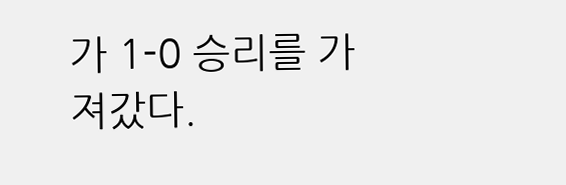가 1-0 승리를 가져갔다.